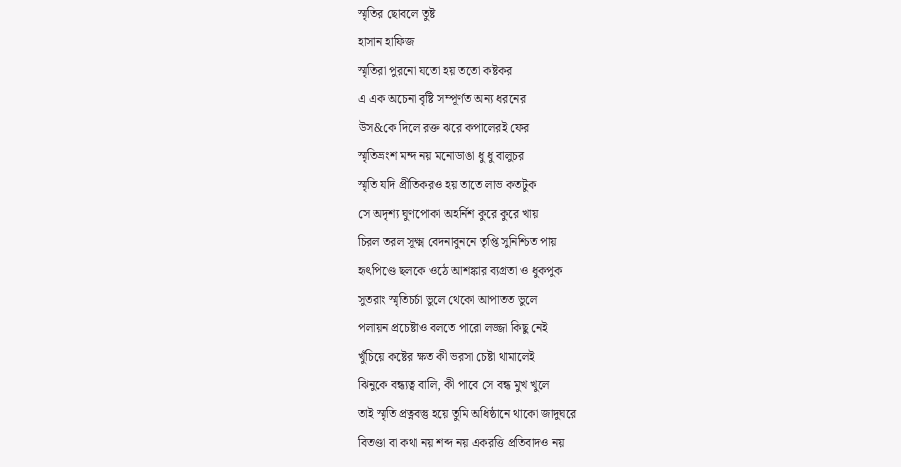স্মৃতির ছোবলে তুষ্ট
হাসান হাফিজ
স্মৃতিরা পুরনো যতো হয় ততো কষ্টকর
এ এক অচেনা বৃষ্টি সম্পূর্ণত অন্য ধরনের
উস&কে দিলে রক্ত ঝরে কপালেরই ফের
স্মৃতিভ্রংশ মন্দ নয় মনোডাঙা ধু ধু বালুচর
স্মৃতি যদি প্রীতিকরও হয় তাতে লাভ কতটুক
সে অদৃশ্য ঘুণপোকা অহর্নিশ কুরে কুরে খায়
চিরল তরল সূক্ষ্ম বেদনাবুননে তৃপ্তি সুনিশ্চিত পায়
হৃৎপিণ্ডে ছলকে ওঠে আশঙ্কার ব্যগ্রতা ও ধুকপুক
সুতরাং স্মৃতিচর্চা ভুলে থেকো আপাতত ভুলে
পলায়ন প্রচেষ্টাও বলতে পারো লজ্জা কিছু নেই
খুঁচিয়ে কষ্টের ক্ষত কী ভরসা চেষ্টা থামালেই
ঝিনুকে বন্ধ্যত্ব বালি, কী পাবে সে বন্ধ মুখ খুলে
তাই স্মৃতি প্রত্নবস্তু হয়ে তুমি অধিষ্ঠানে থাকো জাদুঘরে
বিতণ্ডা বা কথা নয় শব্দ নয় একরত্তি প্রতিবাদও নয়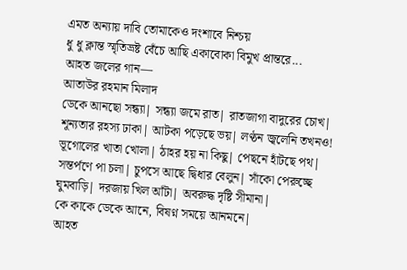এমত অন্যায় দাবি তোমাকেও দংশাবে নিশ্চয়
ধু ধু ক্লান্ত স্মৃতিভ্রষ্ট বেঁচে আছি একাবোকা বিমুখ প্রান্তরে...
আহত জলের গান—
আতাউর রহমান মিলাদ
ডেকে আনছো সন্ধ্যা| সন্ধ্যা জমে রাত| রাতজাগা বাদুরের চোখ| শূন্যতার রহস্য ঢাকা| আটকা পড়েছে ভয়| লণ্ঠন জ্বলেনি তখনও!
ভূগোলের খাতা খোলা| ঠাহর হয় না কিছু| পেছনে হাঁটছে পথ| সন্তর্পণে পা চলা| চুপসে আছে দ্বিধার বেলুন| সাঁকো পেরুচ্ছে ঘুমবাড়ি| দরজায় খিল আঁটা| অবরুদ্ধ দৃষ্টি সীমানা|
কে কাকে ডেকে আনে, বিষণ্ন সময়ে আনমনে|
আহত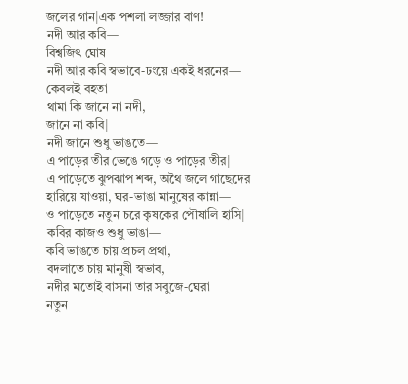জলের গান|এক পশলা লজ্জার বাণ!
নদী আর কবি—
বিশ্বজিৎ ঘোষ
নদী আর কবি স্বভাবে-ঢংয়ে একই ধরনের—
কেবলই বহতা
থামা কি জানে না নদী,
জানে না কবি|
নদী জানে শুধু ভাঙতে—
এ পাড়ের তীর ভেঙে গড়ে ও পাড়ের তীর|
এ পাড়েতে ঝুপঝাপ শব্দ, অথৈ জলে গাছেদের
হারিয়ে যাওয়া, ঘর-ভাঙা মানুষের কান্না—
ও পাড়েতে নতুন চরে কৃষকের পৌষালি হাসি|
কবির কাজও শুধু ভাঙা—
কবি ভাঙতে চায় প্রচল প্রথা,
বদলাতে চায় মানুষী স্বভাব,
নদীর মতোই বাসনা তার সবুজে-ঘেরা
নতুন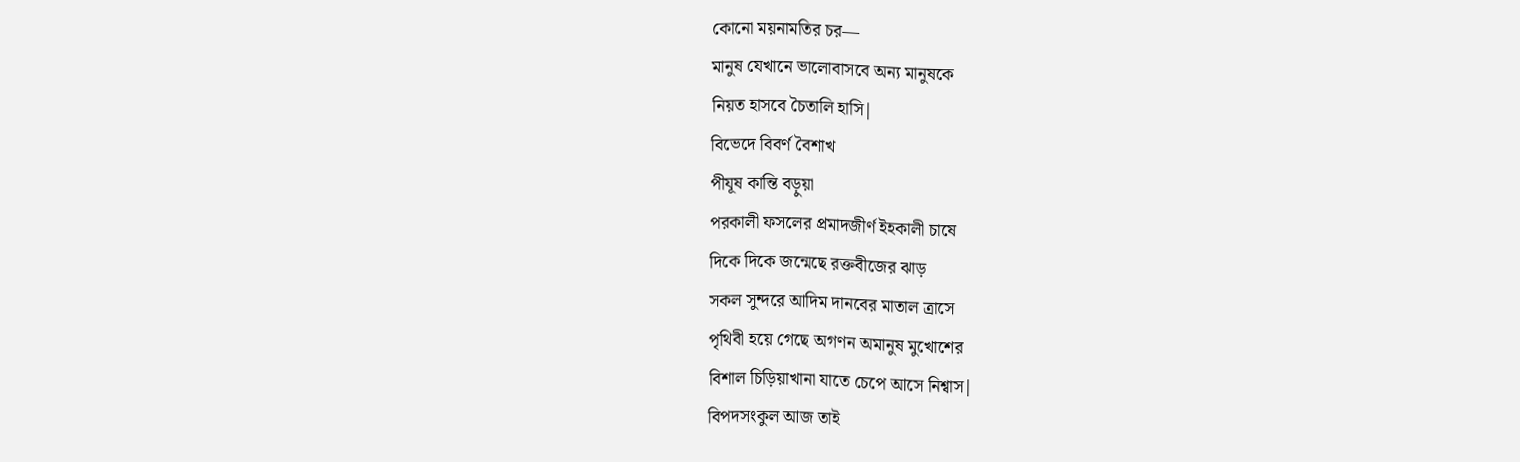কোনো ময়নামতির চর—
মানুষ যেখানে ভালোবাসবে অন্য মানুষকে
নিয়ত হাসবে চৈতালি হাসি|
বিভেদে বিবর্ণ বৈশাখ
পীযূষ কান্তি বড়ুয়া
পরকালী ফসলের প্রমাদজীর্ণ ইহকালী চাষে
দিকে দিকে জন্মেছে রক্তবীজের ঝাড়
সকল সুন্দরে আদিম দানবের মাতাল ত্রাসে
পৃথিবী হয়ে গেছে অগণন অমানুষ মুখোশের
বিশাল চিড়িয়াখানা যাতে চেপে আসে নিশ্বাস|
বিপদসংকুল আজ তাই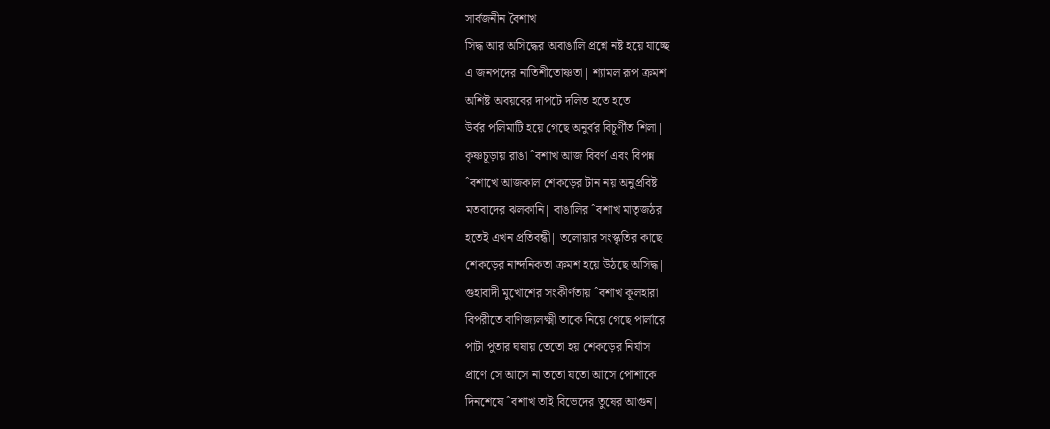সার্বজনীন বৈশাখ
সিদ্ধ আর অসিদ্ধের অবাঙালি প্রশ্নে নষ্ট হয়ে যাচ্ছে
এ জনপদের নাতিশীতোষ্ণতা| শ্যামল রূপ ক্রমশ
অশিষ্ট অবয়বের দাপটে দলিত হতে হতে
উর্বর পলিমাটি হয়ে গেছে অনুর্বর বিচূর্ণীত শিলা|
কৃষ্ণচূড়ায় রাঙা ˆবশাখ আজ বিবর্ণ এবং বিপন্ন
ˆবশাখে আজকাল শেকড়ের টান নয় অনুপ্রবিষ্ট
মতবাদের ঝলকানি| বাঙালির ˆবশাখ মাতৃজঠর
হতেই এখন প্রতিবন্ধী| তলোয়ার সংস্কৃতির কাছে
শেকড়ের নান্দনিকতা ক্রমশ হয়ে উঠছে অসিদ্ধ|
গুহাবাদী মুখোশের সংকীর্ণতায় ˆবশাখ কূলহারা
বিপরীতে বাণিজ্যলক্ষ্মী তাকে নিয়ে গেছে পার্লারে
পাটা পুতার ঘষায় তেতো হয় শেকড়ের নির্যাস
প্রাণে সে আসে না ততো যতো আসে পোশাকে
দিনশেষে ˆবশাখ তাই বিভেদের তুষের আগুন|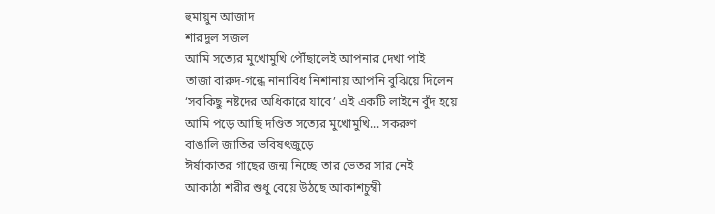হুমায়ুন আজাদ
শারদুল সজল
আমি সত্যের মুখোমুখি পৌঁছালেই আপনার দেখা পাই
তাজা বারুদ-গন্ধে নানাবিধ নিশানায় আপনি বুঝিয়ে দিলেন
‘সবকিছু নষ্টদের অধিকারে যাবে’ এই একটি লাইনে বুঁদ হয়ে
আমি পড়ে আছি দণ্ডিত সত্যের মুখোমুখি... সকরুণ
বাঙালি জাতির ভবিষৎজুড়ে
ঈর্ষাকাতর গাছের জন্ম নিচ্ছে তার ভেতর সার নেই
আকাঠা শরীর শুধু বেয়ে উঠছে আকাশচুম্বী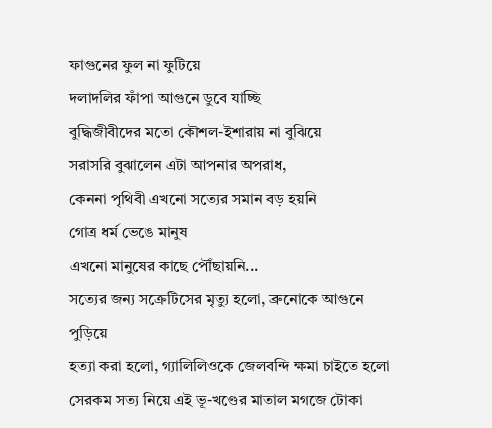ফাগুনের ফুল না ফুটিয়ে
দলাদলির ফাঁপা আগুনে ডুবে যাচ্ছি
বুদ্ধিজীবীদের মতো কৌশল-ইশারায় না বুঝিয়ে
সরাসরি বুঝালেন এটা আপনার অপরাধ,
কেননা পৃথিবী এখনো সত্যের সমান বড় হয়নি
গোত্র ধর্ম ভেঙে মানুষ
এখনো মানুষের কাছে পৌঁছায়নি...
সত্যের জন্য সক্রেটিসের মৃত্যু হলো, ব্রুনোকে আগুনে পুড়িয়ে
হত্যা করা হলো, গ্যালিলিওকে জেলবন্দি ক্ষমা চাইতে হলো
সেরকম সত্য নিয়ে এই ভূ-খণ্ডের মাতাল মগজে টোকা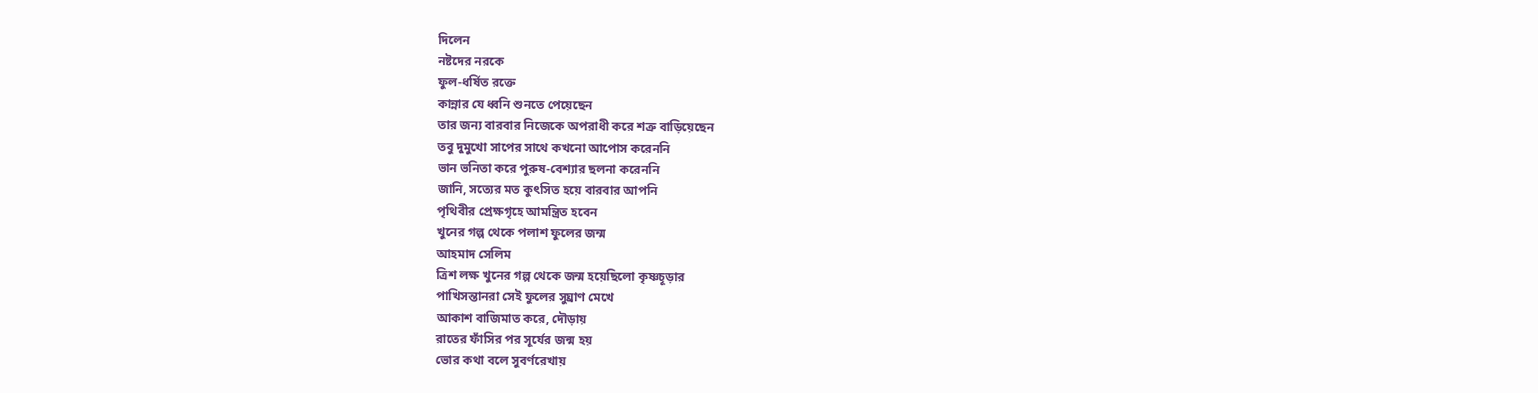দিলেন
নষ্টদের নরকে
ফুল-ধর্ষিত রক্তে
কান্নার যে ধ্বনি শুনতে পেয়েছেন
তার জন্য বারবার নিজেকে অপরাধী করে শত্রু বাড়িয়েছেন
তবু দুমুখো সাপের সাথে কখনো আপোস করেননি
ভান ভনিতা করে পুরুষ-বেশ্যার ছলনা করেননি
জানি, সত্যের মত কুৎসিত হয়ে বারবার আপনি
পৃথিবীর প্রেক্ষগৃহে আমন্ত্রিত হবেন
খুনের গল্প থেকে পলাশ ফুলের জন্ম
আহমাদ সেলিম
ত্রিশ লক্ষ খুনের গল্প থেকে জন্ম হয়েছিলো কৃষ্ণচূড়ার
পাখিসন্তানরা সেই ফুলের সুঘ্রাণ মেখে
আকাশ বাজিমাত করে, দৌড়ায়
রাতের ফাঁসির পর সূর্যের জন্ম হয়
ভোর কথা বলে সুবর্ণরেখায়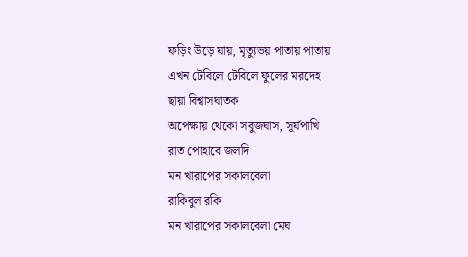ফড়িং উড়ে যায়, মৃত্যুভয় পাতায় পাতায়
এখন টেবিলে টেবিলে ফুলের মরদেহ
ছায়া বিশ্বাসঘাতক
অপেক্ষায় থেকো সবুজঘাস, সূর্যপাখি
রাত পোহাবে জলদি
মন খারাপের সকালবেলা
রাকিবুল রকি
মন খারাপের সকালবেলা মেঘ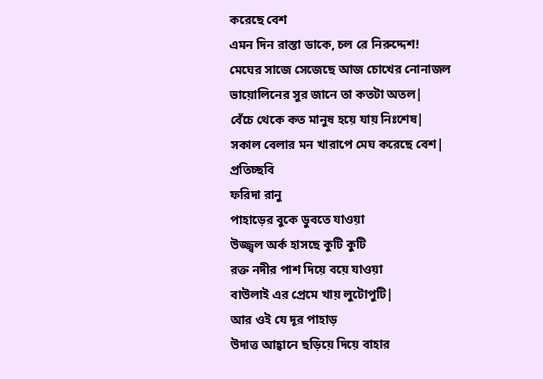করেছে বেশ
এমন দিন রাস্তা ডাকে, চল রে নিরুদ্দেশ!
মেঘের সাজে সেজেছে আজ চোখের নোনাজল
ভায়োলিনের সুর জানে তা কতটা অতল|
বেঁচে থেকে কত মানুষ হয়ে যায় নিঃশেষ|
সকাল বেলার মন খারাপে মেঘ করেছে বেশ|
প্রতিচ্ছবি
ফরিদা রানু
পাহাড়ের বুকে ডুবতে যাওয়া
উজ্জ্বল অর্ক হাসছে কুটি কুটি
রক্ত নদীর পাশ দিয়ে বয়ে যাওয়া
বাউলাই এর প্রেমে খায় লুটোপুটি|
আর ওই যে দূর পাহাড়
উদাত্ত আহ্বানে ছড়িয়ে দিয়ে বাহার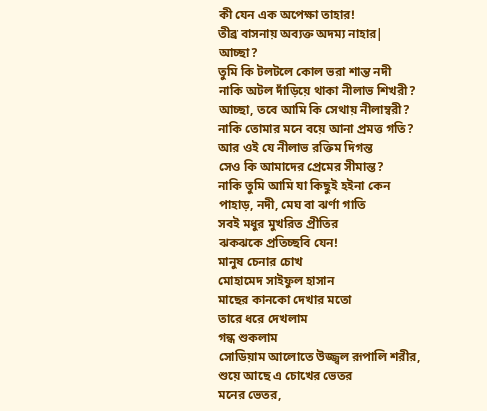কী যেন এক অপেক্ষা তাহার!
তীব্র বাসনায় অব্যক্ত অদম্য নাহার|
আচ্ছা?
তুমি কি টলটলে কোল ভরা শান্ত নদী
নাকি অটল দাঁড়িয়ে থাকা নীলাভ শিখরী?
আচ্ছা, তবে আমি কি সেথায় নীলাম্বরী?
নাকি তোমার মনে বয়ে আনা প্রমত্ত গতি?
আর ওই যে নীলাভ রক্তিম দিগন্ত
সেও কি আমাদের প্রেমের সীমান্ত?
নাকি তুমি আমি যা কিছুই হইনা কেন
পাহাড়, নদী, মেঘ বা ঝর্ণা গাতি
সবই মধুর মুখরিত প্রীতির
ঝকঝকে প্রতিচ্ছবি যেন!
মানুষ চেনার চোখ
মোহামেদ সাইফুল হাসান
মাছের কানকো দেখার মতো
তারে ধরে দেখলাম
গন্ধ শুকলাম
সোডিয়াম আলোতে উজ্জ্বল রূপালি শরীর,
শুয়ে আছে এ চোখের ভেতর
মনের ভেতর,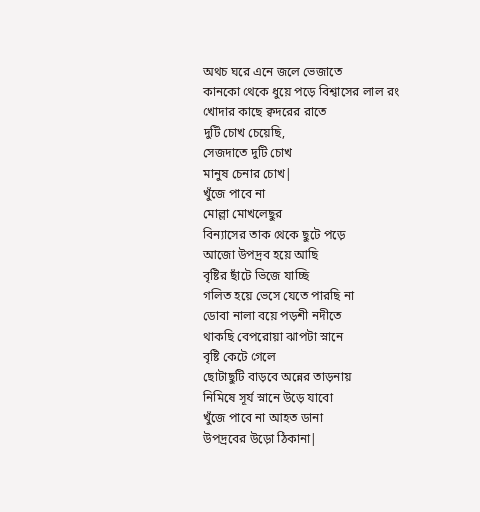অথচ ঘরে এনে জলে ভেজাতে
কানকো থেকে ধুয়ে পড়ে বিশ্বাসের লাল রং
খোদার কাছে ক্বদরের রাতে
দুটি চোখ চেয়েছি,
সেজদাতে দুটি চোখ
মানুষ চেনার চোখ|
খুঁজে পাবে না
মোল্লা মোখলেছুর
বিন্যাসের তাক থেকে ছুটে পড়ে
আজো উপদ্রব হয়ে আছি
বৃষ্টির ছাঁটে ভিজে যাচ্ছি
গলিত হয়ে ভেসে যেতে পারছি না
ডোবা নালা বয়ে পড়শী নদীতে
থাকছি বেপরোয়া ঝাপটা স্নানে
বৃষ্টি কেটে গেলে
ছোটাছুটি বাড়বে অন্নের তাড়নায়
নিমিষে সূর্য স্নানে উড়ে যাবো
খুঁজে পাবে না আহত ডানা
উপদ্রবের উড়ো ঠিকানা|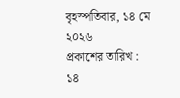বৃহস্পতিবার, ১৪ মে ২০২৬
প্রকাশের তারিখ : ১৪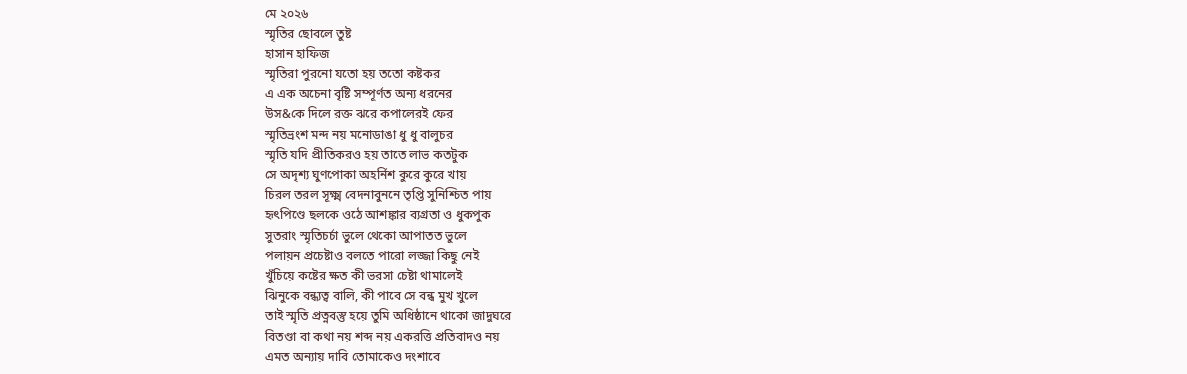মে ২০২৬
স্মৃতির ছোবলে তুষ্ট
হাসান হাফিজ
স্মৃতিরা পুরনো যতো হয় ততো কষ্টকর
এ এক অচেনা বৃষ্টি সম্পূর্ণত অন্য ধরনের
উস&কে দিলে রক্ত ঝরে কপালেরই ফের
স্মৃতিভ্রংশ মন্দ নয় মনোডাঙা ধু ধু বালুচর
স্মৃতি যদি প্রীতিকরও হয় তাতে লাভ কতটুক
সে অদৃশ্য ঘুণপোকা অহর্নিশ কুরে কুরে খায়
চিরল তরল সূক্ষ্ম বেদনাবুননে তৃপ্তি সুনিশ্চিত পায়
হৃৎপিণ্ডে ছলকে ওঠে আশঙ্কার ব্যগ্রতা ও ধুকপুক
সুতরাং স্মৃতিচর্চা ভুলে থেকো আপাতত ভুলে
পলায়ন প্রচেষ্টাও বলতে পারো লজ্জা কিছু নেই
খুঁচিয়ে কষ্টের ক্ষত কী ভরসা চেষ্টা থামালেই
ঝিনুকে বন্ধ্যত্ব বালি, কী পাবে সে বন্ধ মুখ খুলে
তাই স্মৃতি প্রত্নবস্তু হয়ে তুমি অধিষ্ঠানে থাকো জাদুঘরে
বিতণ্ডা বা কথা নয় শব্দ নয় একরত্তি প্রতিবাদও নয়
এমত অন্যায় দাবি তোমাকেও দংশাবে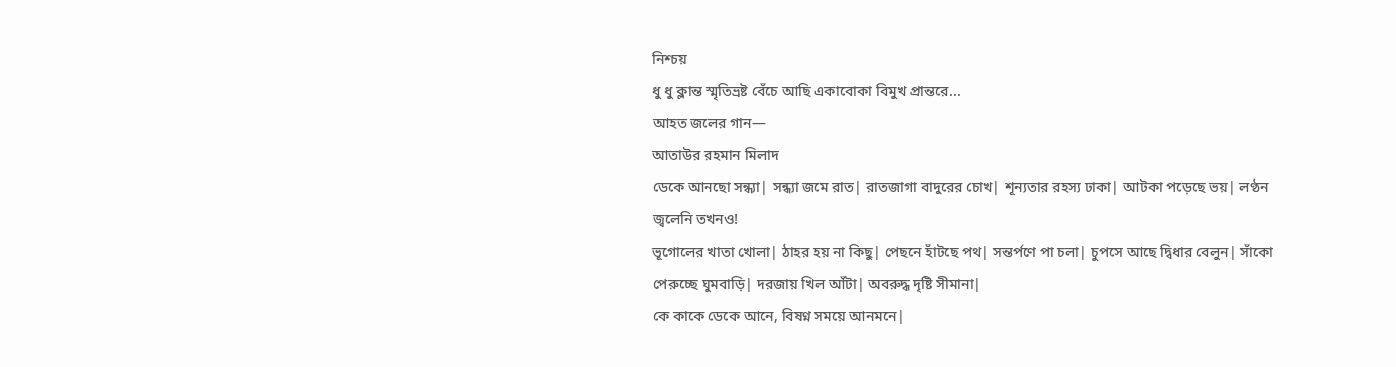নিশ্চয়
ধু ধু ক্লান্ত স্মৃতিভ্রষ্ট বেঁচে আছি একাবোকা বিমুখ প্রান্তরে...
আহত জলের গান—
আতাউর রহমান মিলাদ
ডেকে আনছো সন্ধ্যা| সন্ধ্যা জমে রাত| রাতজাগা বাদুরের চোখ| শূন্যতার রহস্য ঢাকা| আটকা পড়েছে ভয়| লণ্ঠন জ্বলেনি তখনও!
ভূগোলের খাতা খোলা| ঠাহর হয় না কিছু| পেছনে হাঁটছে পথ| সন্তর্পণে পা চলা| চুপসে আছে দ্বিধার বেলুন| সাঁকো পেরুচ্ছে ঘুমবাড়ি| দরজায় খিল আঁটা| অবরুদ্ধ দৃষ্টি সীমানা|
কে কাকে ডেকে আনে, বিষণ্ন সময়ে আনমনে|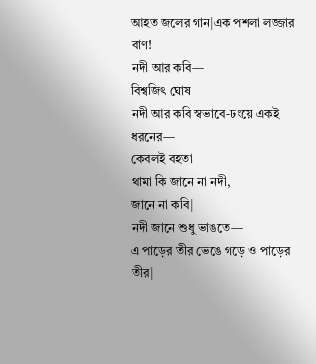আহত জলের গান|এক পশলা লজ্জার বাণ!
নদী আর কবি—
বিশ্বজিৎ ঘোষ
নদী আর কবি স্বভাবে-ঢংয়ে একই ধরনের—
কেবলই বহতা
থামা কি জানে না নদী,
জানে না কবি|
নদী জানে শুধু ভাঙতে—
এ পাড়ের তীর ভেঙে গড়ে ও পাড়ের তীর|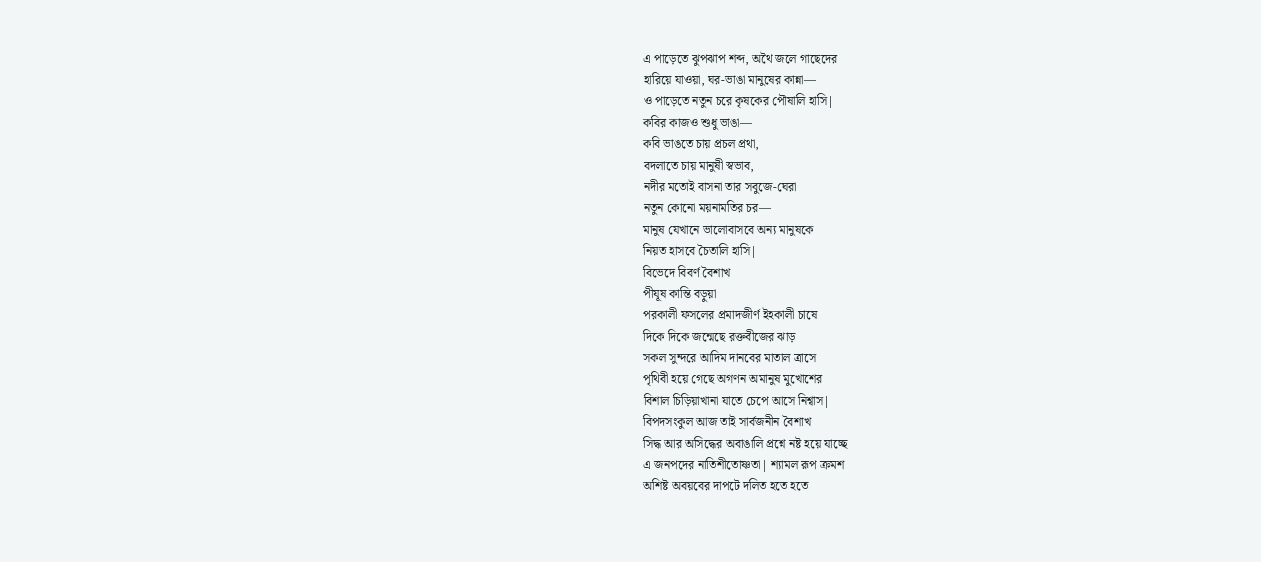এ পাড়েতে ঝুপঝাপ শব্দ, অথৈ জলে গাছেদের
হারিয়ে যাওয়া, ঘর-ভাঙা মানুষের কান্না—
ও পাড়েতে নতুন চরে কৃষকের পৌষালি হাসি|
কবির কাজও শুধু ভাঙা—
কবি ভাঙতে চায় প্রচল প্রথা,
বদলাতে চায় মানুষী স্বভাব,
নদীর মতোই বাসনা তার সবুজে-ঘেরা
নতুন কোনো ময়নামতির চর—
মানুষ যেখানে ভালোবাসবে অন্য মানুষকে
নিয়ত হাসবে চৈতালি হাসি|
বিভেদে বিবর্ণ বৈশাখ
পীযূষ কান্তি বড়ুয়া
পরকালী ফসলের প্রমাদজীর্ণ ইহকালী চাষে
দিকে দিকে জন্মেছে রক্তবীজের ঝাড়
সকল সুন্দরে আদিম দানবের মাতাল ত্রাসে
পৃথিবী হয়ে গেছে অগণন অমানুষ মুখোশের
বিশাল চিড়িয়াখানা যাতে চেপে আসে নিশ্বাস|
বিপদসংকুল আজ তাই সার্বজনীন বৈশাখ
সিদ্ধ আর অসিদ্ধের অবাঙালি প্রশ্নে নষ্ট হয়ে যাচ্ছে
এ জনপদের নাতিশীতোষ্ণতা| শ্যামল রূপ ক্রমশ
অশিষ্ট অবয়বের দাপটে দলিত হতে হতে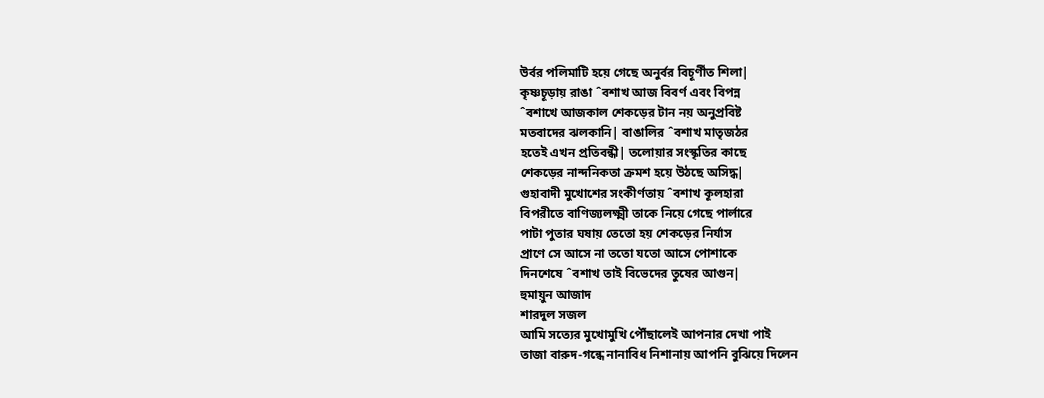উর্বর পলিমাটি হয়ে গেছে অনুর্বর বিচূর্ণীত শিলা|
কৃষ্ণচূড়ায় রাঙা ˆবশাখ আজ বিবর্ণ এবং বিপন্ন
ˆবশাখে আজকাল শেকড়ের টান নয় অনুপ্রবিষ্ট
মতবাদের ঝলকানি| বাঙালির ˆবশাখ মাতৃজঠর
হতেই এখন প্রতিবন্ধী| তলোয়ার সংস্কৃতির কাছে
শেকড়ের নান্দনিকতা ক্রমশ হয়ে উঠছে অসিদ্ধ|
গুহাবাদী মুখোশের সংকীর্ণতায় ˆবশাখ কূলহারা
বিপরীতে বাণিজ্যলক্ষ্মী তাকে নিয়ে গেছে পার্লারে
পাটা পুতার ঘষায় তেতো হয় শেকড়ের নির্যাস
প্রাণে সে আসে না ততো যতো আসে পোশাকে
দিনশেষে ˆবশাখ তাই বিভেদের তুষের আগুন|
হুমায়ুন আজাদ
শারদুল সজল
আমি সত্যের মুখোমুখি পৌঁছালেই আপনার দেখা পাই
তাজা বারুদ-গন্ধে নানাবিধ নিশানায় আপনি বুঝিয়ে দিলেন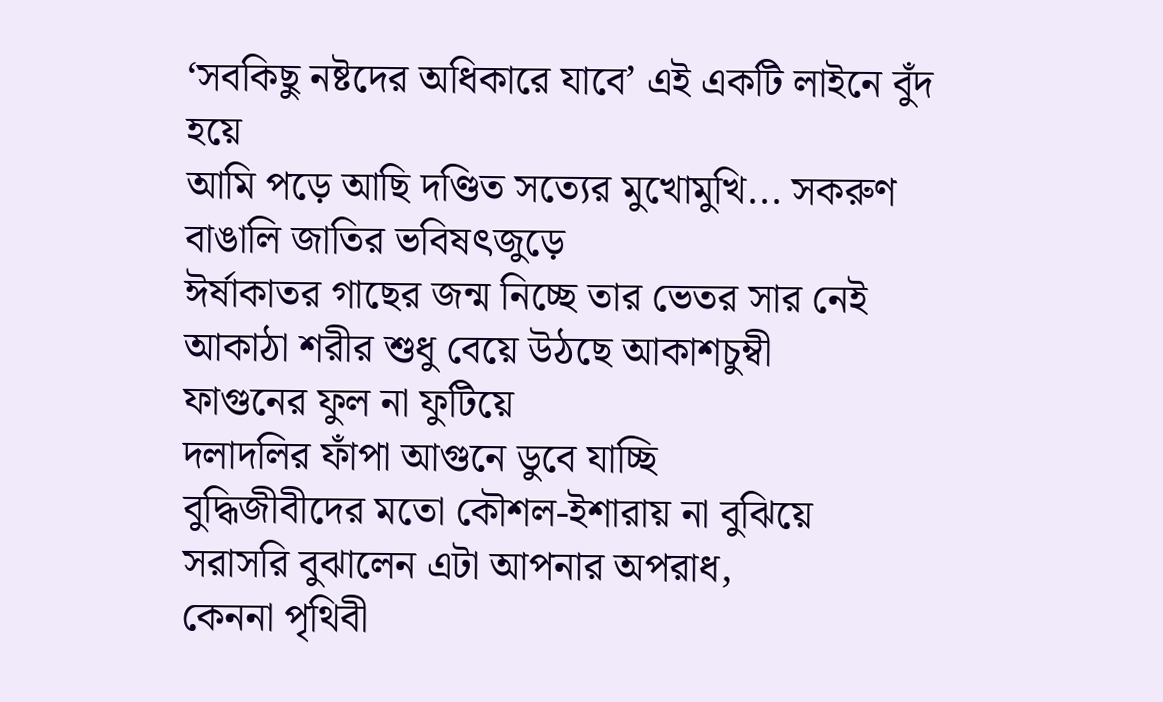‘সবকিছু নষ্টদের অধিকারে যাবে’ এই একটি লাইনে বুঁদ হয়ে
আমি পড়ে আছি দণ্ডিত সত্যের মুখোমুখি... সকরুণ
বাঙালি জাতির ভবিষৎজুড়ে
ঈর্ষাকাতর গাছের জন্ম নিচ্ছে তার ভেতর সার নেই
আকাঠা শরীর শুধু বেয়ে উঠছে আকাশচুম্বী
ফাগুনের ফুল না ফুটিয়ে
দলাদলির ফাঁপা আগুনে ডুবে যাচ্ছি
বুদ্ধিজীবীদের মতো কৌশল-ইশারায় না বুঝিয়ে
সরাসরি বুঝালেন এটা আপনার অপরাধ,
কেননা পৃথিবী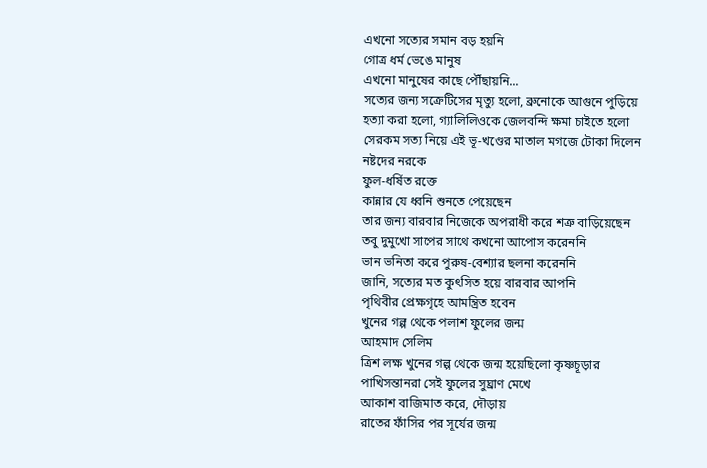এখনো সত্যের সমান বড় হয়নি
গোত্র ধর্ম ভেঙে মানুষ
এখনো মানুষের কাছে পৌঁছায়নি...
সত্যের জন্য সক্রেটিসের মৃত্যু হলো, ব্রুনোকে আগুনে পুড়িয়ে
হত্যা করা হলো, গ্যালিলিওকে জেলবন্দি ক্ষমা চাইতে হলো
সেরকম সত্য নিয়ে এই ভূ-খণ্ডের মাতাল মগজে টোকা দিলেন
নষ্টদের নরকে
ফুল-ধর্ষিত রক্তে
কান্নার যে ধ্বনি শুনতে পেয়েছেন
তার জন্য বারবার নিজেকে অপরাধী করে শত্রু বাড়িয়েছেন
তবু দুমুখো সাপের সাথে কখনো আপোস করেননি
ভান ভনিতা করে পুরুষ-বেশ্যার ছলনা করেননি
জানি, সত্যের মত কুৎসিত হয়ে বারবার আপনি
পৃথিবীর প্রেক্ষগৃহে আমন্ত্রিত হবেন
খুনের গল্প থেকে পলাশ ফুলের জন্ম
আহমাদ সেলিম
ত্রিশ লক্ষ খুনের গল্প থেকে জন্ম হয়েছিলো কৃষ্ণচূড়ার
পাখিসন্তানরা সেই ফুলের সুঘ্রাণ মেখে
আকাশ বাজিমাত করে, দৌড়ায়
রাতের ফাঁসির পর সূর্যের জন্ম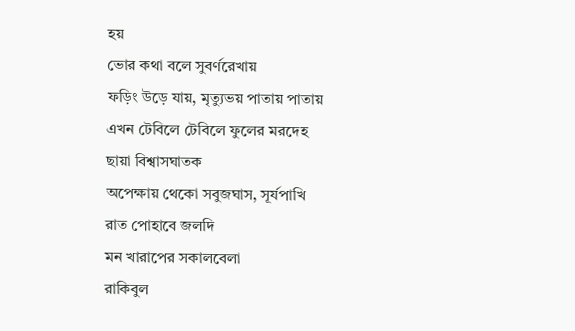হয়
ভোর কথা বলে সুবর্ণরেখায়
ফড়িং উড়ে যায়, মৃত্যুভয় পাতায় পাতায়
এখন টেবিলে টেবিলে ফুলের মরদেহ
ছায়া বিশ্বাসঘাতক
অপেক্ষায় থেকো সবুজঘাস, সূর্যপাখি
রাত পোহাবে জলদি
মন খারাপের সকালবেলা
রাকিবুল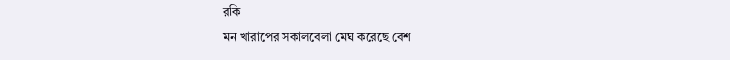রকি
মন খারাপের সকালবেলা মেঘ করেছে বেশ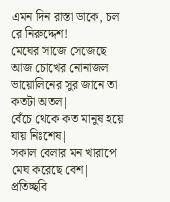এমন দিন রাস্তা ডাকে, চল রে নিরুদ্দেশ!
মেঘের সাজে সেজেছে আজ চোখের নোনাজল
ভায়োলিনের সুর জানে তা কতটা অতল|
বেঁচে থেকে কত মানুষ হয়ে যায় নিঃশেষ|
সকাল বেলার মন খারাপে মেঘ করেছে বেশ|
প্রতিচ্ছবি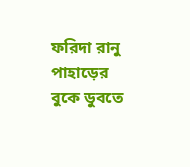ফরিদা রানু
পাহাড়ের বুকে ডুবতে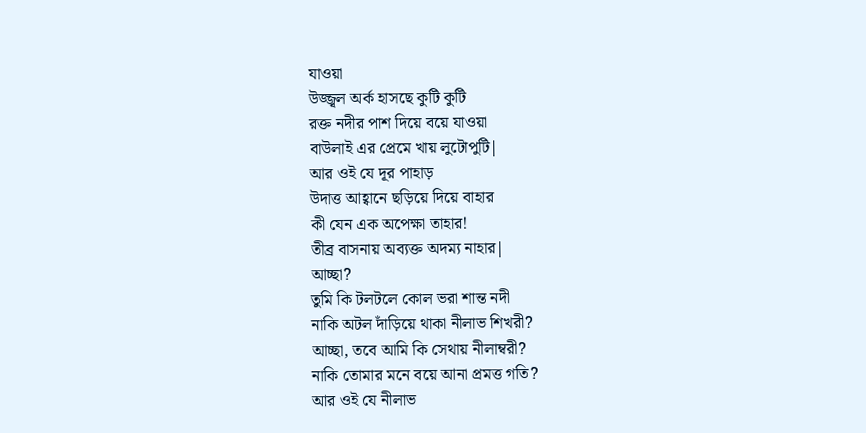যাওয়া
উজ্জ্বল অর্ক হাসছে কুটি কুটি
রক্ত নদীর পাশ দিয়ে বয়ে যাওয়া
বাউলাই এর প্রেমে খায় লুটোপুটি|
আর ওই যে দূর পাহাড়
উদাত্ত আহ্বানে ছড়িয়ে দিয়ে বাহার
কী যেন এক অপেক্ষা তাহার!
তীব্র বাসনায় অব্যক্ত অদম্য নাহার|
আচ্ছা?
তুমি কি টলটলে কোল ভরা শান্ত নদী
নাকি অটল দাঁড়িয়ে থাকা নীলাভ শিখরী?
আচ্ছা, তবে আমি কি সেথায় নীলাম্বরী?
নাকি তোমার মনে বয়ে আনা প্রমত্ত গতি?
আর ওই যে নীলাভ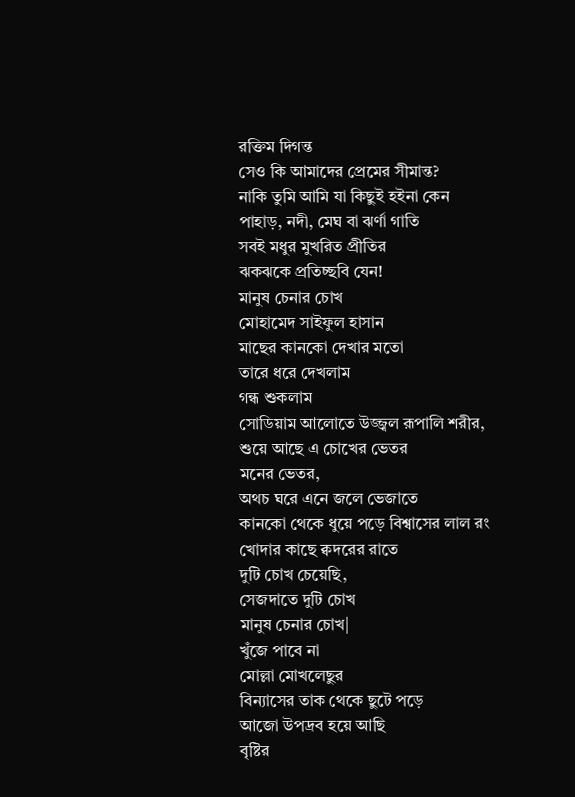রক্তিম দিগন্ত
সেও কি আমাদের প্রেমের সীমান্ত?
নাকি তুমি আমি যা কিছুই হইনা কেন
পাহাড়, নদী, মেঘ বা ঝর্ণা গাতি
সবই মধুর মুখরিত প্রীতির
ঝকঝকে প্রতিচ্ছবি যেন!
মানুষ চেনার চোখ
মোহামেদ সাইফুল হাসান
মাছের কানকো দেখার মতো
তারে ধরে দেখলাম
গন্ধ শুকলাম
সোডিয়াম আলোতে উজ্জ্বল রূপালি শরীর,
শুয়ে আছে এ চোখের ভেতর
মনের ভেতর,
অথচ ঘরে এনে জলে ভেজাতে
কানকো থেকে ধুয়ে পড়ে বিশ্বাসের লাল রং
খোদার কাছে ক্বদরের রাতে
দুটি চোখ চেয়েছি,
সেজদাতে দুটি চোখ
মানুষ চেনার চোখ|
খুঁজে পাবে না
মোল্লা মোখলেছুর
বিন্যাসের তাক থেকে ছুটে পড়ে
আজো উপদ্রব হয়ে আছি
বৃষ্টির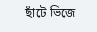ছাঁটে ভিজে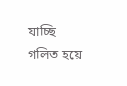যাচ্ছি
গলিত হয়ে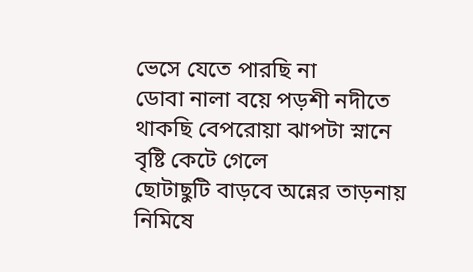ভেসে যেতে পারছি না
ডোবা নালা বয়ে পড়শী নদীতে
থাকছি বেপরোয়া ঝাপটা স্নানে
বৃষ্টি কেটে গেলে
ছোটাছুটি বাড়বে অন্নের তাড়নায়
নিমিষে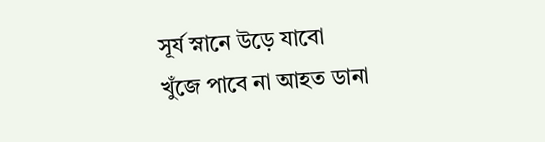সূর্য স্নানে উড়ে যাবো
খুঁজে পাবে না আহত ডানা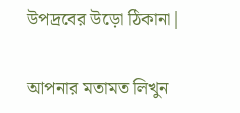উপদ্রবের উড়ো ঠিকানা|

আপনার মতামত লিখুন